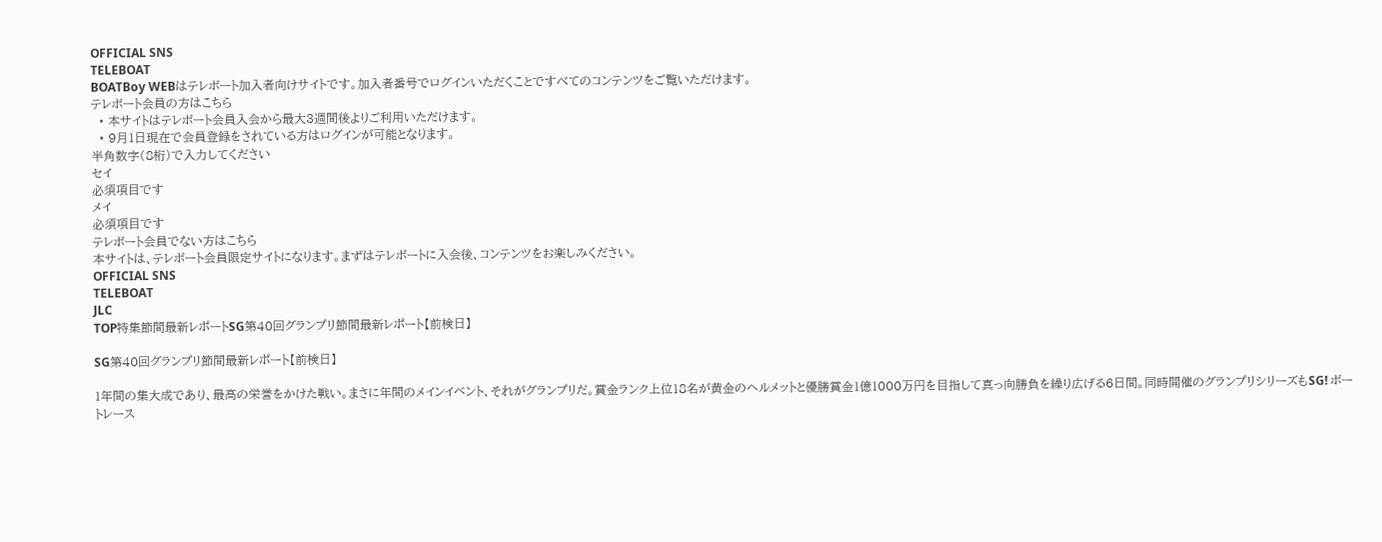OFFICIAL SNS
TELEBOAT
BOATBoy WEBはテレボート加入者向けサイトです。加入者番号でログインいただくことですべてのコンテンツをご覧いただけます。
テレボート会員の方はこちら
  • 本サイトはテレボート会員入会から最大3週間後よりご利用いただけます。
  • 9月1日現在で会員登録をされている方はログインが可能となります。
半角数字(8桁)で入力してください
セイ
必須項目です
メイ
必須項目です
テレボート会員でない方はこちら
本サイトは、テレボート会員限定サイトになります。まずはテレボートに入会後、コンテンツをお楽しみください。
OFFICIAL SNS
TELEBOAT
JLC
TOP特集節間最新レポートSG第40回グランプリ節間最新レポート【前検日】

SG第40回グランプリ節間最新レポート【前検日】

1年間の集大成であり、最高の栄誉をかけた戦い。まさに年間のメインイベント、それがグランプリだ。賞金ランク上位18名が黄金のヘルメットと優勝賞金1億1000万円を目指して真っ向勝負を繰り広げる6日間。同時開催のグランプリシリーズもSG! ボートレース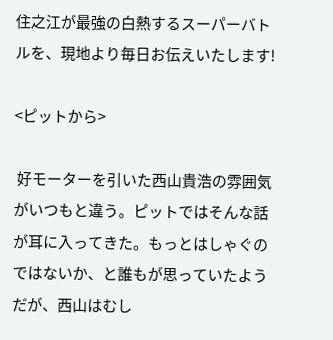住之江が最強の白熱するスーパーバトルを、現地より毎日お伝えいたします!

<ピットから>

 好モーターを引いた西山貴浩の雰囲気がいつもと違う。ピットではそんな話が耳に入ってきた。もっとはしゃぐのではないか、と誰もが思っていたようだが、西山はむし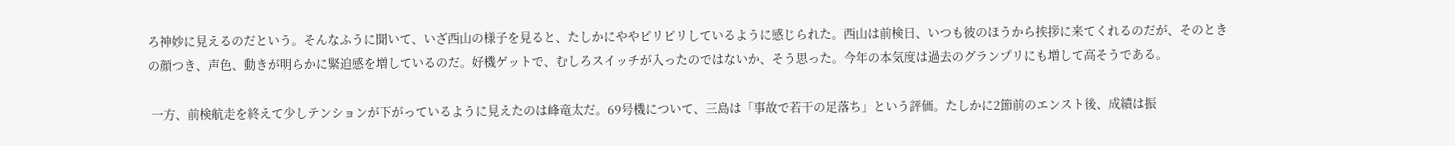ろ神妙に見えるのだという。そんなふうに聞いて、いざ西山の様子を見ると、たしかにややピリピリしているように感じられた。西山は前検日、いつも彼のほうから挨拶に来てくれるのだが、そのときの顔つき、声色、動きが明らかに緊迫感を増しているのだ。好機ゲットで、むしろスイッチが入ったのではないか、そう思った。今年の本気度は過去のグランプリにも増して高そうである。

 一方、前検航走を終えて少しテンションが下がっているように見えたのは峰竜太だ。69号機について、三島は「事故で若干の足落ち」という評価。たしかに2節前のエンスト後、成績は振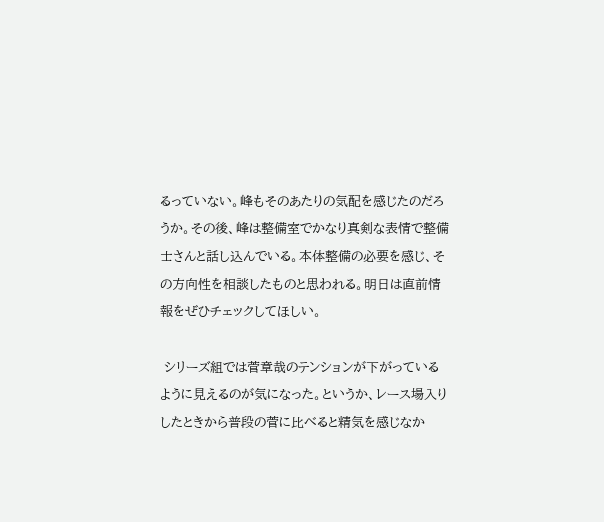るっていない。峰もそのあたりの気配を感じたのだろうか。その後、峰は整備室でかなり真剣な表情で整備士さんと話し込んでいる。本体整備の必要を感じ、その方向性を相談したものと思われる。明日は直前情報をぜひチェックしてほしい。

 シリーズ組では菅章哉のテンションが下がっているように見えるのが気になった。というか、レース場入りしたときから普段の菅に比べると精気を感じなか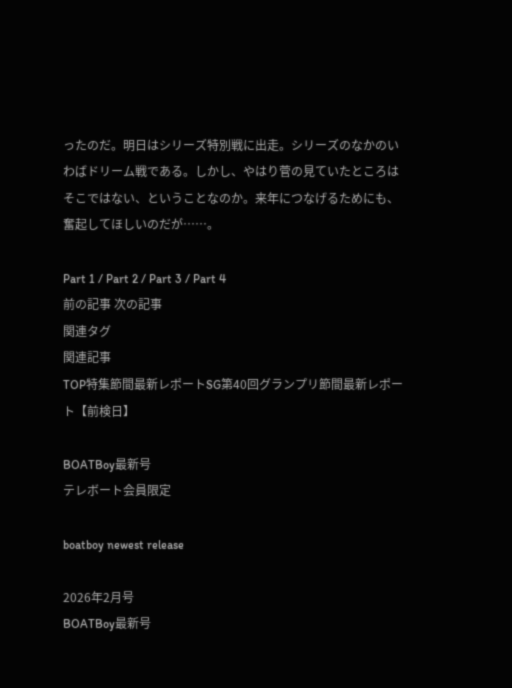ったのだ。明日はシリーズ特別戦に出走。シリーズのなかのいわばドリーム戦である。しかし、やはり菅の見ていたところはそこではない、ということなのか。来年につなげるためにも、奮起してほしいのだが……。

Part 1 / Part 2 / Part 3 / Part 4
前の記事 次の記事
関連タグ
関連記事
TOP特集節間最新レポートSG第40回グランプリ節間最新レポート【前検日】

BOATBoy最新号
テレボート会員限定

boatboy newest release

2026年2月号
BOATBoy最新号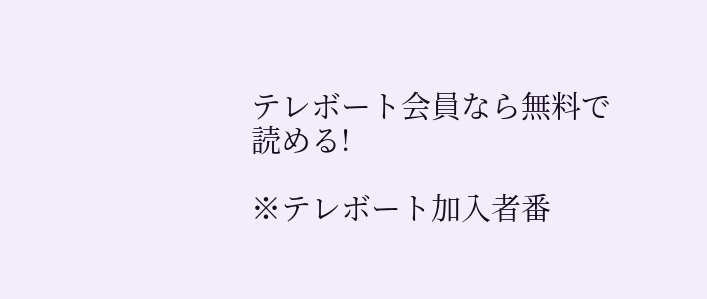テレボート会員なら無料で読める!

※テレボート加入者番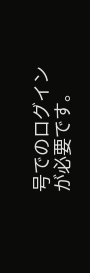号でのログインが必要です。